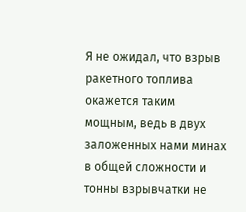Я не ожидал, что взрыв ракетного топлива окажется таким мощным, ведь в двух заложенных нами минах в общей сложности и тонны взрывчатки не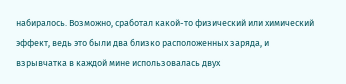набиралось. Возможно, сработал какой-то физический или химический эффект, ведь это были два близко расположенных заряда, и взрывчатка в каждой мине использовалась двух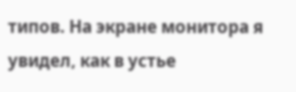типов. На экране монитора я увидел, как в устье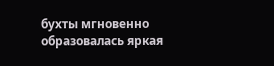бухты мгновенно образовалась яркая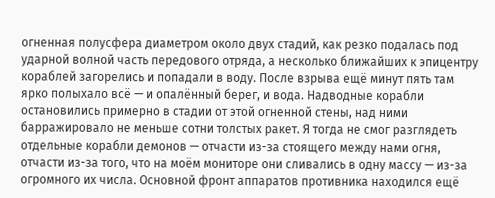огненная полусфера диаметром около двух стадий, как резко подалась под ударной волной часть передового отряда, а несколько ближайших к эпицентру кораблей загорелись и попадали в воду. После взрыва ещё минут пять там ярко полыхало всё — и опалённый берег, и вода. Надводные корабли остановились примерно в стадии от этой огненной стены, над ними барражировало не меньше сотни толстых ракет. Я тогда не смог разглядеть отдельные корабли демонов — отчасти из-за стоящего между нами огня, отчасти из-за того, что на моём мониторе они сливались в одну массу — из-за огромного их числа. Основной фронт аппаратов противника находился ещё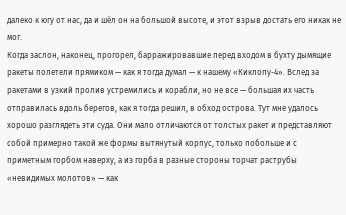далеко к югу от нас, да и шёл он на большой высоте, и этот взрыв достать его никак не мог.
Когда заслон, наконец, прогорел, барражировавшие перед входом в бухту дымящие ракеты полетели прямиком — как я тогда думал — к нашему «Киклопу-4». Вслед за ракетами в узкий пролив устремились и корабли, но не все — большая их часть отправилась вдоль берегов, как я тогда решил, в обход острова. Тут мне удалось хорошо разглядеть эти суда. Они мало отличаются от толстых ракет и представляют собой примерно такой же формы вытянутый корпус, только побольше и с приметным горбом наверху, а из горба в разные стороны торчат раструбы «невидимых молотов» — как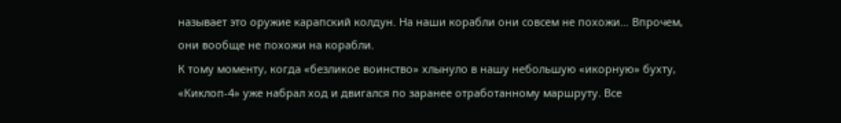называет это оружие карапский колдун. На наши корабли они совсем не похожи… Впрочем, они вообще не похожи на корабли.
К тому моменту, когда «безликое воинство» хлынуло в нашу небольшую «икорную» бухту, «Киклоп-4» уже набрал ход и двигался по заранее отработанному маршруту. Все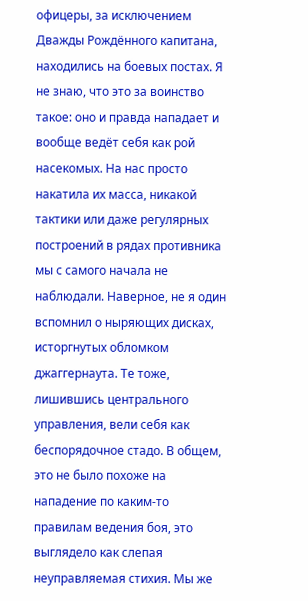офицеры, за исключением Дважды Рождённого капитана, находились на боевых постах. Я не знаю, что это за воинство такое: оно и правда нападает и вообще ведёт себя как рой насекомых. На нас просто накатила их масса, никакой тактики или даже регулярных построений в рядах противника мы с самого начала не наблюдали. Наверное, не я один вспомнил о ныряющих дисках, исторгнутых обломком джаггернаута. Те тоже, лишившись центрального управления, вели себя как беспорядочное стадо. В общем, это не было похоже на нападение по каким-то правилам ведения боя, это выглядело как слепая неуправляемая стихия. Мы же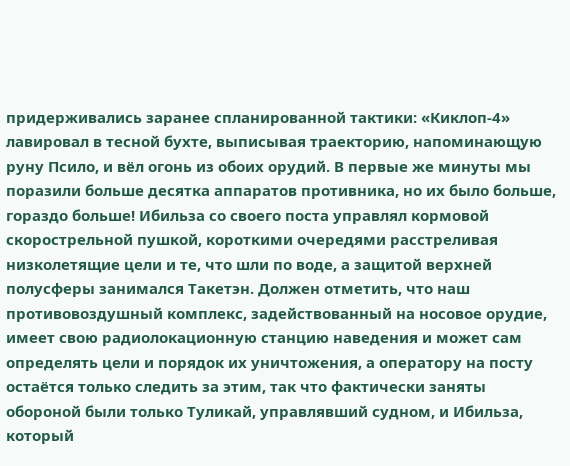придерживались заранее спланированной тактики: «Киклоп-4» лавировал в тесной бухте, выписывая траекторию, напоминающую руну Псило, и вёл огонь из обоих орудий. В первые же минуты мы поразили больше десятка аппаратов противника, но их было больше, гораздо больше! Ибильза со своего поста управлял кормовой скорострельной пушкой, короткими очередями расстреливая низколетящие цели и те, что шли по воде, а защитой верхней полусферы занимался Такетэн. Должен отметить, что наш противовоздушный комплекс, задействованный на носовое орудие, имеет свою радиолокационную станцию наведения и может сам определять цели и порядок их уничтожения, а оператору на посту остаётся только следить за этим, так что фактически заняты обороной были только Туликай, управлявший судном, и Ибильза, который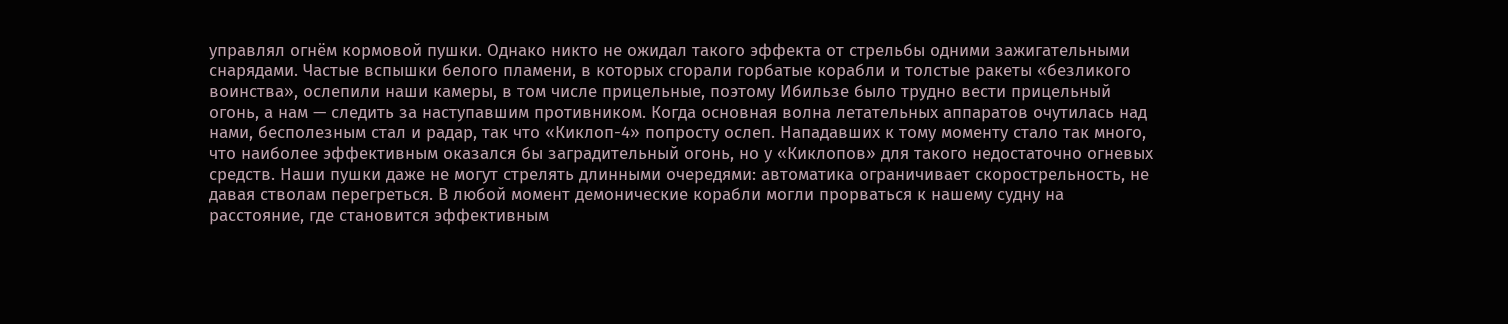управлял огнём кормовой пушки. Однако никто не ожидал такого эффекта от стрельбы одними зажигательными снарядами. Частые вспышки белого пламени, в которых сгорали горбатые корабли и толстые ракеты «безликого воинства», ослепили наши камеры, в том числе прицельные, поэтому Ибильзе было трудно вести прицельный огонь, а нам — следить за наступавшим противником. Когда основная волна летательных аппаратов очутилась над нами, бесполезным стал и радар, так что «Киклоп-4» попросту ослеп. Нападавших к тому моменту стало так много, что наиболее эффективным оказался бы заградительный огонь, но у «Киклопов» для такого недостаточно огневых средств. Наши пушки даже не могут стрелять длинными очередями: автоматика ограничивает скорострельность, не давая стволам перегреться. В любой момент демонические корабли могли прорваться к нашему судну на расстояние, где становится эффективным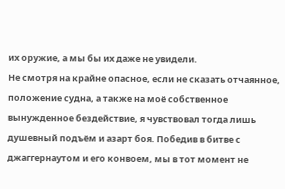их оружие, а мы бы их даже не увидели.
Не смотря на крайне опасное, если не сказать отчаянное, положение судна, а также на моё собственное вынужденное бездействие, я чувствовал тогда лишь душевный подъём и азарт боя. Победив в битве с джаггернаутом и его конвоем, мы в тот момент не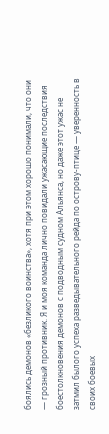боялись демонов «безликого воинства», хотя при этом хорошо понимали, что они — грозный противник. Я и моя команда лично повидали ужасающие последствия боестолкновения демонов с подводным судном Альянса, но даже этот ужас не затмил былого успеха разведывательного рейда по острову-птице — уверенность в своих боевых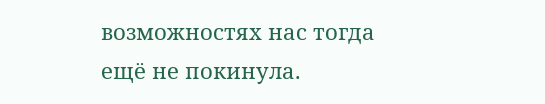возможностях нас тогда ещё не покинула.